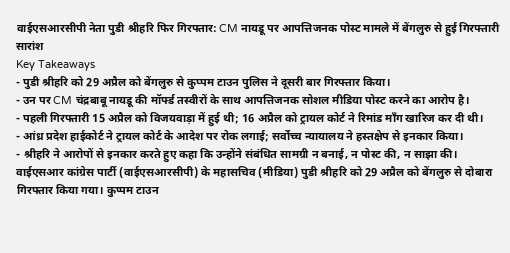वाईएसआरसीपी नेता पुडी श्रीहरि फिर गिरफ्तार: CM नायडू पर आपत्तिजनक पोस्ट मामले में बेंगलुरु से हुई गिरफ्तारी
सारांश
Key Takeaways
- पुडी श्रीहरि को 29 अप्रैल को बेंगलुरु से कुप्पम टाउन पुलिस ने दूसरी बार गिरफ्तार किया।
- उन पर CM चंद्रबाबू नायडू की मॉर्फ्ड तस्वीरों के साथ आपत्तिजनक सोशल मीडिया पोस्ट करने का आरोप है।
- पहली गिरफ्तारी 15 अप्रैल को विजयवाड़ा में हुई थी; 16 अप्रैल को ट्रायल कोर्ट ने रिमांड माँग खारिज कर दी थी।
- आंध्र प्रदेश हाईकोर्ट ने ट्रायल कोर्ट के आदेश पर रोक लगाई; सर्वोच्च न्यायालय ने हस्तक्षेप से इनकार किया।
- श्रीहरि ने आरोपों से इनकार करते हुए कहा कि उन्होंने संबंधित सामग्री न बनाई, न पोस्ट की, न साझा की।
वाईएसआर कांग्रेस पार्टी (वाईएसआरसीपी) के महासचिव (मीडिया) पुडी श्रीहरि को 29 अप्रैल को बेंगलुरु से दोबारा गिरफ्तार किया गया। कुप्पम टाउन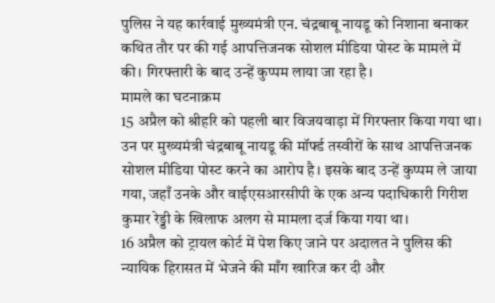पुलिस ने यह कार्रवाई मुख्यमंत्री एन. चंद्रबाबू नायडू को निशाना बनाकर कथित तौर पर की गई आपत्तिजनक सोशल मीडिया पोस्ट के मामले में की। गिरफ्तारी के बाद उन्हें कुप्पम लाया जा रहा है।
मामले का घटनाक्रम
15 अप्रैल को श्रीहरि को पहली बार विजयवाड़ा में गिरफ्तार किया गया था। उन पर मुख्यमंत्री चंद्रबाबू नायडू की मॉर्फ्ड तस्वीरों के साथ आपत्तिजनक सोशल मीडिया पोस्ट करने का आरोप है। इसके बाद उन्हें कुप्पम ले जाया गया, जहाँ उनके और वाईएसआरसीपी के एक अन्य पदाधिकारी गिरीश कुमार रेड्डी के खिलाफ अलग से मामला दर्ज किया गया था।
16 अप्रैल को ट्रायल कोर्ट में पेश किए जाने पर अदालत ने पुलिस की न्यायिक हिरासत में भेजने की माँग खारिज कर दी और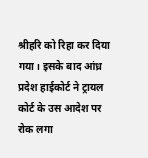श्रीहरि को रिहा कर दिया गया। इसके बाद आंध्र प्रदेश हाईकोर्ट ने ट्रायल कोर्ट के उस आदेश पर रोक लगा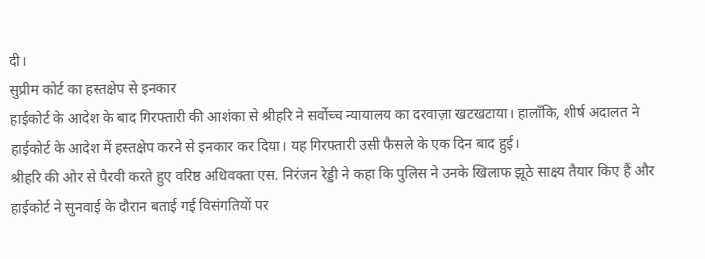दी।
सुप्रीम कोर्ट का हस्तक्षेप से इनकार
हाईकोर्ट के आदेश के बाद गिरफ्तारी की आशंका से श्रीहरि ने सर्वोच्च न्यायालय का दरवाज़ा खटखटाया। हालाँकि, शीर्ष अदालत ने हाईकोर्ट के आदेश में हस्तक्षेप करने से इनकार कर दिया। यह गिरफ्तारी उसी फैसले के एक दिन बाद हुई।
श्रीहरि की ओर से पैरवी करते हुए वरिष्ठ अधिवक्ता एस. निरंजन रेड्डी ने कहा कि पुलिस ने उनके खिलाफ झूठे साक्ष्य तैयार किए हैं और हाईकोर्ट ने सुनवाई के दौरान बताई गई विसंगतियों पर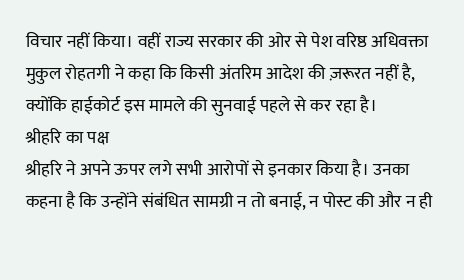विचार नहीं किया। वहीं राज्य सरकार की ओर से पेश वरिष्ठ अधिवक्ता मुकुल रोहतगी ने कहा कि किसी अंतरिम आदेश की ज़रूरत नहीं है, क्योंकि हाईकोर्ट इस मामले की सुनवाई पहले से कर रहा है।
श्रीहरि का पक्ष
श्रीहरि ने अपने ऊपर लगे सभी आरोपों से इनकार किया है। उनका कहना है कि उन्होंने संबंधित सामग्री न तो बनाई, न पोस्ट की और न ही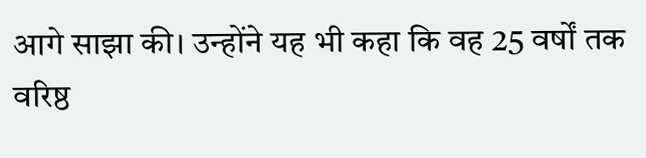आगे साझा की। उन्होंने यह भी कहा कि वह 25 वर्षों तक वरिष्ठ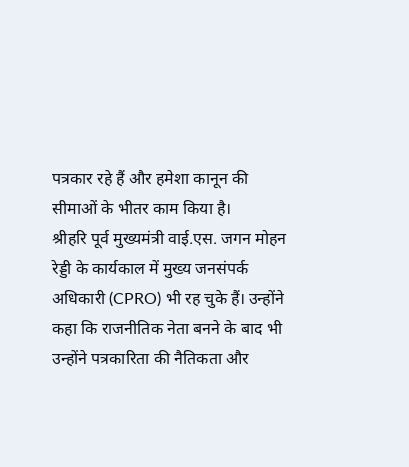पत्रकार रहे हैं और हमेशा कानून की सीमाओं के भीतर काम किया है।
श्रीहरि पूर्व मुख्यमंत्री वाई.एस. जगन मोहन रेड्डी के कार्यकाल में मुख्य जनसंपर्क अधिकारी (CPRO) भी रह चुके हैं। उन्होंने कहा कि राजनीतिक नेता बनने के बाद भी उन्होंने पत्रकारिता की नैतिकता और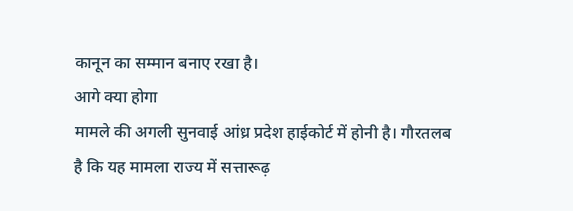कानून का सम्मान बनाए रखा है।
आगे क्या होगा
मामले की अगली सुनवाई आंध्र प्रदेश हाईकोर्ट में होनी है। गौरतलब है कि यह मामला राज्य में सत्तारूढ़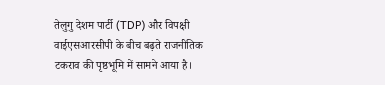तेलुगु देशम पार्टी (TDP) और विपक्षी वाईएसआरसीपी के बीच बढ़ते राजनीतिक टकराव की पृष्ठभूमि में सामने आया है।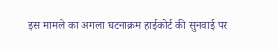इस मामले का अगला घटनाक्रम हाईकोर्ट की सुनवाई पर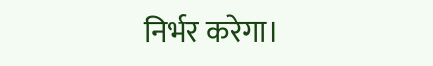निर्भर करेगा।